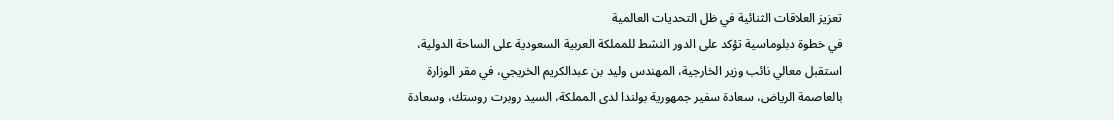تعزيز العلاقات الثنائية في ظل التحديات العالمية
في خطوة دبلوماسية تؤكد على الدور النشط للمملكة العربية السعودية على الساحة الدولية، استقبل معالي نائب وزير الخارجية، المهندس وليد بن عبدالكريم الخريجي، في مقر الوزارة بالعاصمة الرياض، سعادة سفير جمهورية بولندا لدى المملكة، السيد روبرت روستك، وسعادة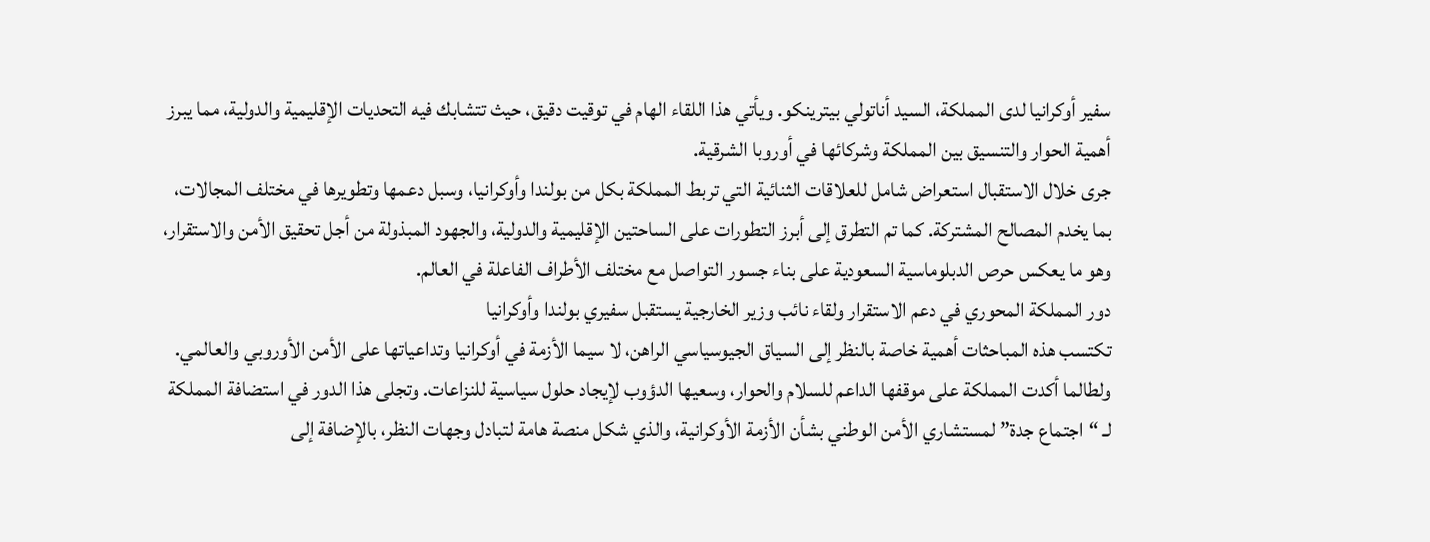سفير أوكرانيا لدى المملكة، السيد أناتولي بيترينكو. ويأتي هذا اللقاء الهام في توقيت دقيق، حيث تتشابك فيه التحديات الإقليمية والدولية، مما يبرز أهمية الحوار والتنسيق بين المملكة وشركائها في أوروبا الشرقية.
جرى خلال الاستقبال استعراض شامل للعلاقات الثنائية التي تربط المملكة بكل من بولندا وأوكرانيا، وسبل دعمها وتطويرها في مختلف المجالات، بما يخدم المصالح المشتركة. كما تم التطرق إلى أبرز التطورات على الساحتين الإقليمية والدولية، والجهود المبذولة من أجل تحقيق الأمن والاستقرار، وهو ما يعكس حرص الدبلوماسية السعودية على بناء جسور التواصل مع مختلف الأطراف الفاعلة في العالم.
دور المملكة المحوري في دعم الاستقرار ولقاء نائب وزير الخارجية يستقبل سفيري بولندا وأوكرانيا
تكتسب هذه المباحثات أهمية خاصة بالنظر إلى السياق الجيوسياسي الراهن، لا سيما الأزمة في أوكرانيا وتداعياتها على الأمن الأوروبي والعالمي. ولطالما أكدت المملكة على موقفها الداعم للسلام والحوار، وسعيها الدؤوب لإيجاد حلول سياسية للنزاعات. وتجلى هذا الدور في استضافة المملكة لـ “اجتماع جدة” لمستشاري الأمن الوطني بشأن الأزمة الأوكرانية، والذي شكل منصة هامة لتبادل وجهات النظر، بالإضافة إلى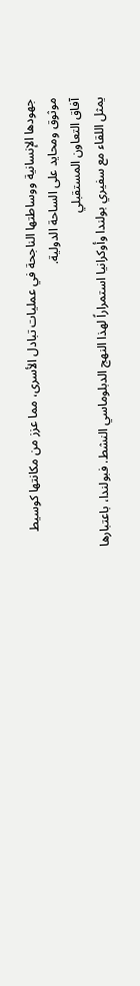جهودها الإنسانية ووساطتها الناجحة في عمليات تبادل الأسرى، مما عزز من مكانتها كوسيط موثوق ومحايد على الساحة الدولية.
آفاق التعاون المستقبلي
يمثل اللقاء مع سفيري بولندا وأوكرانيا استمراراً لهذا النهج الدبلوماسي النشط. فبولندا، باعتبارها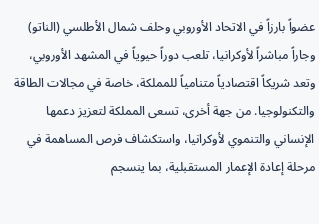عضواً بارزاً في الاتحاد الأوروبي وحلف شمال الأطلسي (الناتو) وجاراً مباشراً لأوكرانيا، تلعب دوراً حيوياً في المشهد الأوروبي، وتعد شريكاً اقتصادياً متنامياً للمملكة، خاصة في مجالات الطاقة والتكنولوجيا. من جهة أخرى، تسعى المملكة لتعزيز دعمها الإنساني والتنموي لأوكرانيا، واستكشاف فرص المساهمة في مرحلة إعادة الإعمار المستقبلية، بما ينسجم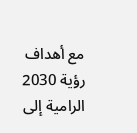مع أهداف رؤية 2030 الرامية إلى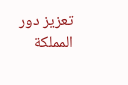تعزيز دور المملكة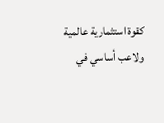كقوة استثمارية عالمية ولاعب أساسي في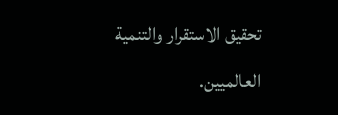تحقيق الاستقرار والتنمية العالميين.